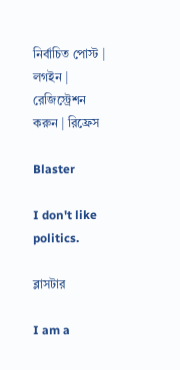নির্বাচিত পোস্ট | লগইন | রেজিস্ট্রেশন করুন | রিফ্রেস

Blaster

I don't like politics.

ব্লাসটার

I am a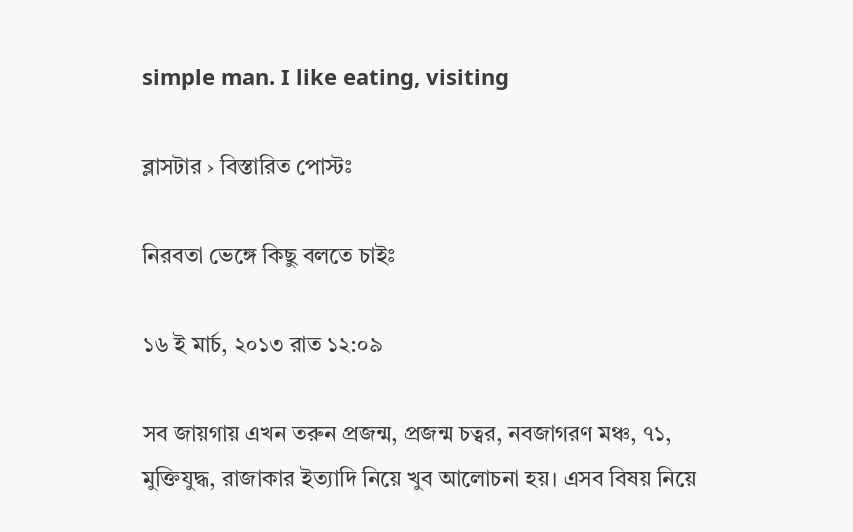simple man. I like eating, visiting

ব্লাসটার › বিস্তারিত পোস্টঃ

নিরবতা ভেঙ্গে কিছু বলতে চাইঃ

১৬ ই মার্চ, ২০১৩ রাত ১২:০৯

সব জায়গায় এখন তরুন প্রজন্ম, প্রজন্ম চত্বর, নবজাগরণ মঞ্চ, ৭১, মুক্তিযুদ্ধ, রাজাকার ইত্যাদি নিয়ে খুব আলোচনা হয়। এসব বিষয় নিয়ে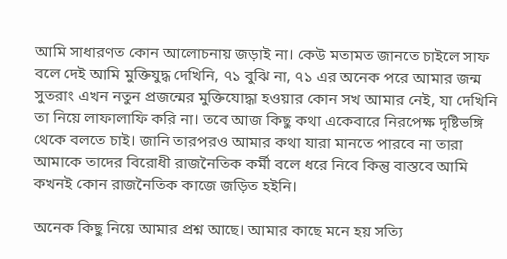আমি সাধারণত কোন আলোচনায় জড়াই না। কেউ মতামত জানতে চাইলে সাফ বলে দেই আমি মুক্তিযুদ্ধ দেখিনি, ৭১ বুঝি না, ৭১ এর অনেক পরে আমার জন্ম সুতরাং এখন নতুন প্রজন্মের মুক্তিযোদ্ধা হওয়ার কোন সখ আমার নেই, যা দেখিনি তা নিয়ে লাফালাফি করি না। তবে আজ কিছু কথা একেবারে নিরপেক্ষ দৃষ্টিভঙ্গি থেকে বলতে চাই। জানি তারপরও আমার কথা যারা মানতে পারবে না তারা আমাকে তাদের বিরোধী রাজনৈতিক কর্মী বলে ধরে নিবে কিন্তু বাস্তবে আমি কখনই কোন রাজনৈতিক কাজে জড়িত হইনি।

অনেক কিছু নিয়ে আমার প্রশ্ন আছে। আমার কাছে মনে হয় সত্যি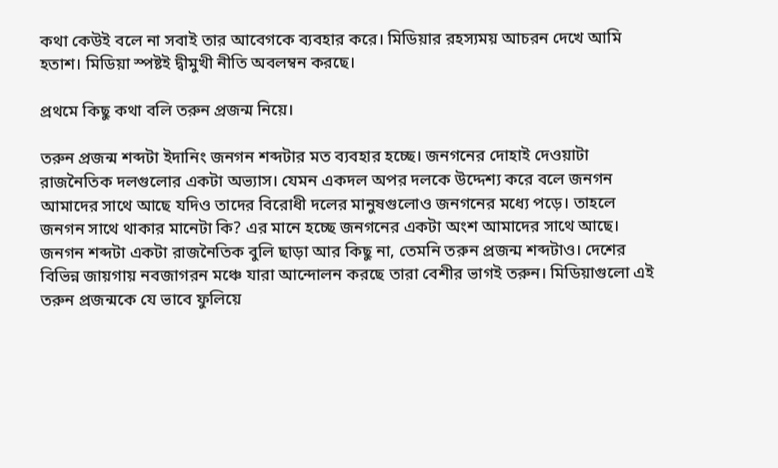কথা কেউই বলে না সবাই তার আবেগকে ব্যবহার করে। মিডিয়ার রহস্যময় আচরন দেখে আমি হতাশ। মিডিয়া স্পষ্টই দ্বীমুখী নীতি অবলম্বন করছে।

প্রথমে কিছু কথা বলি তরুন প্রজন্ম নিয়ে।

তরুন প্রজন্ম শব্দটা ইদানিং জনগন শব্দটার মত ব্যবহার হচ্ছে। জনগনের দোহাই দেওয়াটা রাজনৈতিক দলগুলোর একটা অভ্যাস। যেমন একদল অপর দলকে উদ্দেশ্য করে বলে জনগন আমাদের সাথে আছে যদিও তাদের বিরোধী দলের মানুষগুলোও জনগনের মধ্যে পড়ে। তাহলে জনগন সাথে থাকার মানেটা কি? এর মানে হচ্ছে জনগনের একটা অংশ আমাদের সাথে আছে। জনগন শব্দটা একটা রাজনৈতিক বুলি ছাড়া আর কিছু না, তেমনি তরুন প্রজন্ম শব্দটাও। দেশের বিভিন্ন জায়গায় নবজাগরন মঞ্চে যারা আন্দোলন করছে তারা বেশীর ভাগই তরুন। মিডিয়াগুলো এই তরুন প্রজন্মকে যে ভাবে ফুলিয়ে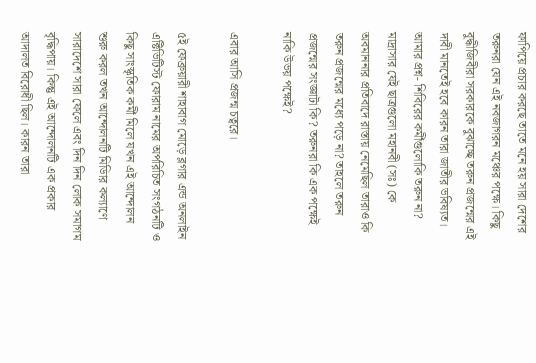ফাপিয়ে প্রচার করছে তাতে মনে হয় সারা দেশের তরুনরা যেন এই নবজাগরন মঞ্চের পক্ষে। কিছু বুদ্ধীজিবীরা সরকারকে বুঝাচ্ছে তরুন প্রজন্মের এই দাবী মানতেই হবে কারন তারা জাতীর ভবিষ্যত। আমার প্রশ্ন- শিবিরের কর্মীগুলোকি তরুন না? মাদ্রাসার যেই ছাত্রগুলো মহানবী (সঃ) কে অবমাননার প্রতিবাদে রাস্তায় নেমেছিল তারাও কি তরুন প্রজন্মের মধ্যে পড়ে না? তাহলে তরুন প্রজন্মের সংজ্ঞাটা কি? তরুনরা কি এক পক্ষেই নাকি উভয় পক্ষেই?

এবার আসি প্রজন্ম চত্বরে।

৫ই ফেব্রুয়ারী শাহাবাগ মোড়ে ব্লগার এন্ড অনলাইন এক্টিভিটিস্ট ফোরাম নামের অপরিচিত সংগঠনটি ও কিছু সাংস্কৃতিক কর্মী মিলে যখন এই আন্দোলন শুরু করল তখন আন্দোলনটি মিডিার কল্যাণে সারাদেশে সারা ফেলে এবং দিন দিন লোক সমাগম বৃদ্ধিপায়। কিন্তু এই আন্দোলনটি এক প্রকার আদালত বিরোধী ছিল। কারন তারা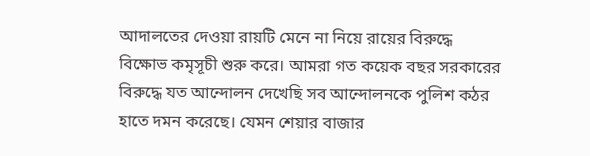আদালতের দেওয়া রায়টি মেনে না নিয়ে রায়ের বিরুদ্ধে বিক্ষোভ কমৃসূচী শুরু করে। আমরা গত কয়েক বছর সরকারের বিরুদ্ধে যত আন্দোলন দেখেছি সব আন্দোলনকে পুলিশ কঠর হাতে দমন করেছে। যেমন শেয়ার বাজার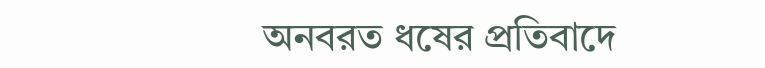অনবরত ধষের প্রতিবাদে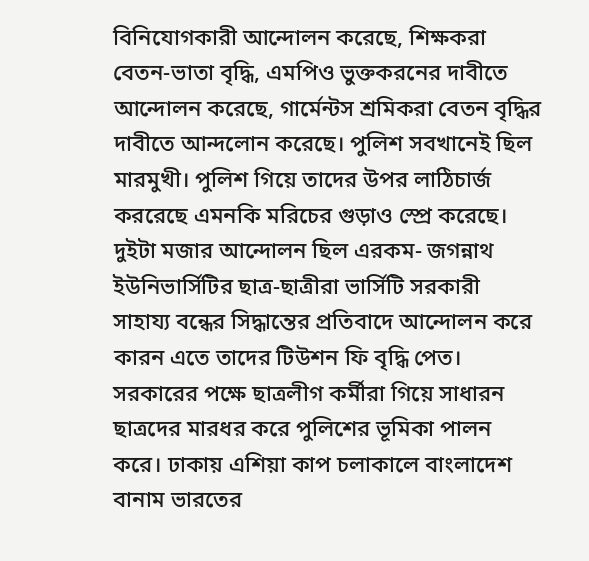বিনিযোগকারী আন্দোলন করেছে, শিক্ষকরা বেতন-ভাতা বৃদ্ধি, এমপিও ভুক্তকরনের দাবীতে আন্দোলন করেছে, গার্মেন্টস শ্রমিকরা বেতন বৃদ্ধির দাবীতে আন্দলোন করেছে। পুলিশ সবখানেই ছিল মারমুখী। পুলিশ গিয়ে তাদের উপর লাঠিচার্জ কররেছে এমনকি মরিচের গুড়াও স্প্রে করেছে। দুইটা মজার আন্দোলন ছিল এরকম- জগন্নাথ ইউনিভার্সিটির ছাত্র-ছাত্রীরা ভার্সিটি সরকারী সাহায্য বন্ধের সিদ্ধান্তের প্রতিবাদে আন্দোলন করে কারন এতে তাদের টিউশন ফি বৃদ্ধি পেত। সরকারের পক্ষে ছাত্রলীগ কর্মীরা গিয়ে সাধারন ছাত্রদের মারধর করে পুলিশের ভূমিকা পালন করে। ঢাকায় এশিয়া কাপ চলাকালে বাংলাদেশ বানাম ভারতের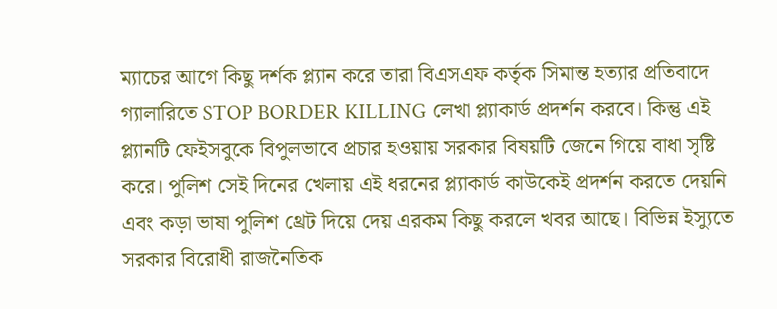ম্যাচের আগে কিছু দর্শক প্ল্যান করে তারা বিএসএফ কর্তৃক সিমান্ত হত্যার প্রতিবাদে গ্যালারিতে STOP BORDER KILLING লেখা প্ল্যাকার্ড প্রদর্শন করবে। কিন্তু এই প্ল্যানটি ফেইসবুকে বিপুলভাবে প্রচার হওয়ায় সরকার বিষয়টি জেনে গিয়ে বাধা সৃষ্টি করে। পুলিশ সেই দিনের খেলায় এই ধরনের প্ল্যাকার্ড কাউকেই প্রদর্শন করতে দেয়নি এবং কড়া ভাষা পুলিশ থ্রেট দিয়ে দেয় এরকম কিছু করলে খবর আছে। বিভিন্ন ইস্যুতে সরকার বিরোধী রাজনৈতিক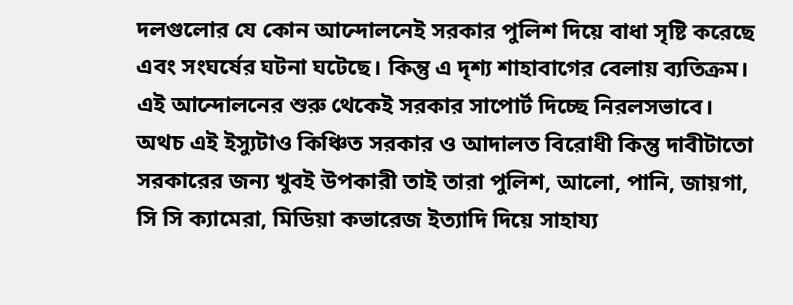দলগুলোর যে কোন আন্দোলনেই সরকার পুলিশ দিয়ে বাধা সৃষ্টি করেছে এবং সংঘর্ষের ঘটনা ঘটেছে। কিন্তু এ দৃশ্য শাহাবাগের বেলায় ব্যতিক্রম। এই আন্দোলনের শুরু থেকেই সরকার সাপোর্ট দিচ্ছে নিরলসভাবে। অথচ এই ইস্যুটাও কিঞ্চিত সরকার ও আদালত বিরোধী কিন্তু দাবীটাতো সরকারের জন্য খুবই উপকারী তাই তারা পুলিশ, আলো, পানি, জায়গা, সি সি ক্যামেরা, মিডিয়া কভারেজ ইত্যাদি দিয়ে সাহায্য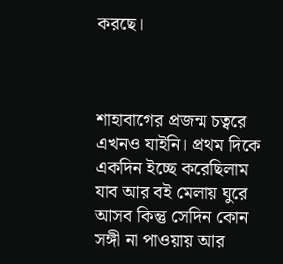করছে।



শাহাবাগের প্রজন্ম চত্বরে এখনও যাইনি। প্রথম দিকে একদিন ইচ্ছে করেছিলাম যাব আর বই মেলায় ঘুরে আসব কিন্তু সেদিন কোন সঙ্গী না পাওয়ায় আর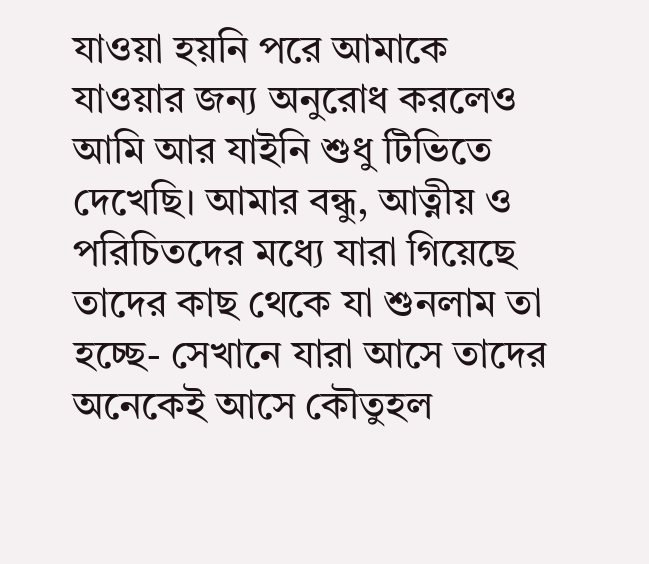যাওয়া হয়নি পরে আমাকে যাওয়ার জন্য অনুরোধ করলেও আমি আর যাইনি শুধু টিভিতে দেখেছি। আমার বন্ধু, আত্নীয় ও পরিচিতদের মধ্যে যারা গিয়েছে তাদের কাছ থেকে যা শুনলাম তা হচ্ছে- সেখানে যারা আসে তাদের অনেকেই আসে কৌতুহল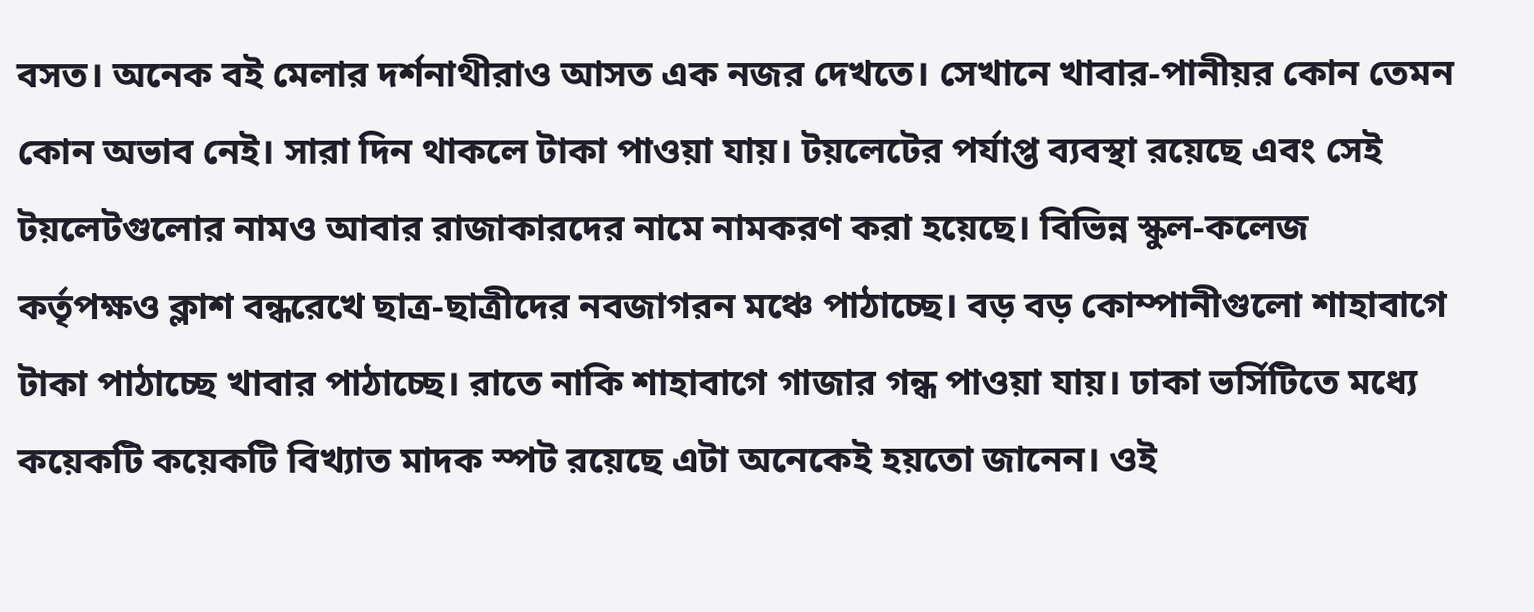বসত। অনেক বই মেলার দর্শনাথীরাও আসত এক নজর দেখতে। সেখানে খাবার-পানীয়র কোন তেমন কোন অভাব নেই। সারা দিন থাকলে টাকা পাওয়া যায়। টয়লেটের পর্যাপ্ত ব্যবস্থা রয়েছে এবং সেই টয়লেটগুলোর নামও আবার রাজাকারদের নামে নামকরণ করা হয়েছে। বিভিন্ন স্কুল-কলেজ কর্তৃপক্ষও ক্লাশ বন্ধরেখে ছাত্র-ছাত্রীদের নবজাগরন মঞ্চে পাঠাচ্ছে। বড় বড় কোম্পানীগুলো শাহাবাগে টাকা পাঠাচ্ছে খাবার পাঠাচ্ছে। রাতে নাকি শাহাবাগে গাজার গন্ধ পাওয়া যায়। ঢাকা ভর্সিটিতে মধ্যে কয়েকটি কয়েকটি বিখ্যাত মাদক স্পট রয়েছে এটা অনেকেই হয়তো জানেন। ওই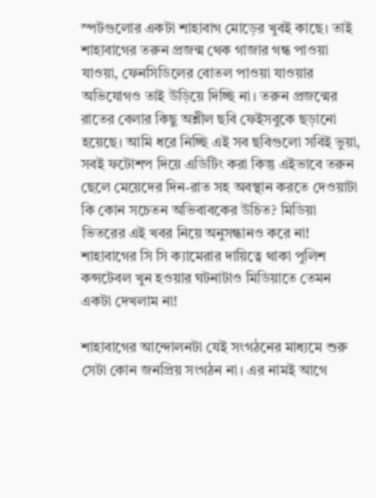স্পটগুলোর একটা শাহাবাগ মোড়ের খুবই কাছে। তাই শাহাবাগের তরুন প্রজন্ম থেক গাজার গন্ধ পাওয়া যাওয়া, ফেনসিডিলের বোতল পাওয়া যাওয়ার অভিযোগও তাই উড়িয়ে দিচ্ছি না। তরুন প্রজন্মের রাতের বেলার কিছু অশ্লীল ছবি ফেইসবুকে ছড়ানো হয়েছে। আমি ধরে নিচ্ছি এই সব ছবিগুলো সবিই ভুয়া, সবই ফটোশপ দিয়ে এডিটিং করা কিন্তু এইভাবে তরুন ছেলে মেয়েদের দিন-রাত সহ অবস্থান করতে দেওয়াটা কি কোন সচেতন অভিবাবকের উচিত? মিডিয়া ভিতরের এই খবর নিয়ে অনুসন্ধানও করে না! শাহাবাগের সি সি ক্যামেরার দায়িত্বে থাকা পুলিশ কন্সটেবল খুন হওয়ার ঘটনাটাও মিডিয়াতে তেমন একটা দেখলাম না!

শাহাবাগের আন্দোলনটা যেই সংগঠনের মাধ্যমে শুরু সেটা কোন জনপ্রিয় সংগঠন না। এর নামই আগে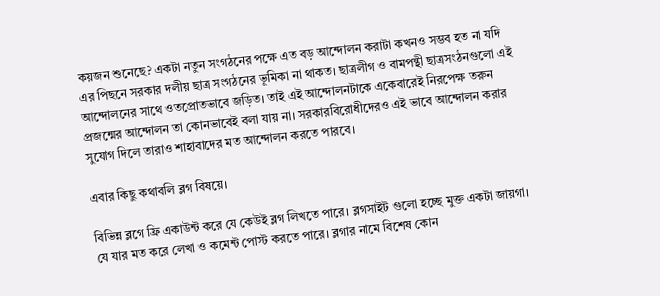কয়জন শুনেছে? একটা নতুন সংগঠনের পক্ষে এত বড় আন্দোলন করাটা কখনও সম্ভব হত না যদি এর পিছনে সরকার দলীয় ছাত্র সংগঠনের ভূমিকা না থাকত। ছাত্রলীগ ও বামপন্থী ছাত্রসংঠনগুলো এই আন্দোলনের সাথে ওতপ্রোতভাবে জড়িত। তাই এই আন্দোলনটাকে একেবারেই নিরপেক্ষ তরুন প্রজন্মের আন্দোলন তা কোনভাবেই বলা যায় না। সরকারবিরোধীদেরও এই ভাবে আন্দোলন করার সুযোগ দিলে তারাও শাহাবাদের মত আন্দোলন করতে পারবে।

এবার কিছু কথাবলি ব্লগ বিষয়ে।

বিভিন্ন ব্লগে ফ্রি একাউন্ট করে যে কেউই ব্লগ লিখতে পারে। ব্লগসাইট গুলো হচ্ছে মুক্ত একটা জায়গা। যে যার মত করে লেখা ও কমেন্ট পোস্ট করতে পারে। ব্লগার নামে বিশেষ কোন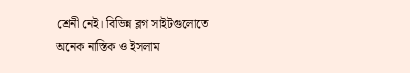শ্রেনী নেই। বিভিন্ন ব্লগ সাইটগুলোতে অনেক নাস্তিক ও ইসলাম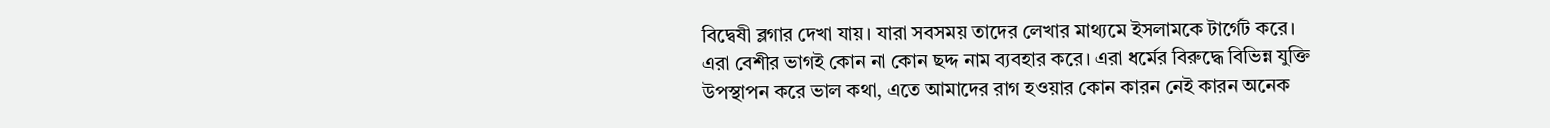বিদ্বেষী ব্লগার দেখা যায়। যারা সবসময় তাদের লেখার মাথ্যমে ইসলামকে টার্গেট করে। এরা বেশীর ভাগই কোন না কোন ছদ্দ নাম ব্যবহার করে। এরা ধর্মের বিরুদ্ধে বিভিন্ন যুক্তি উপস্থাপন করে ভাল কথা, এতে আমাদের রাগ হওয়ার কোন কারন নেই কারন অনেক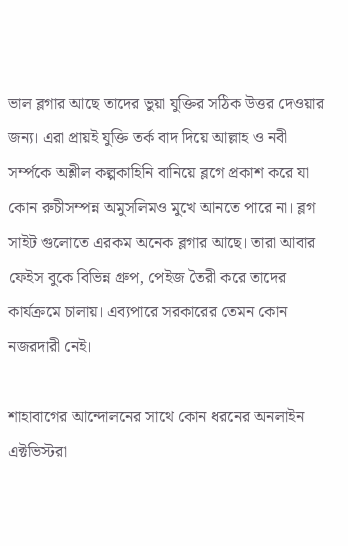ভাল ব্লগার আছে তাদের ভুয়া যুক্তির সঠিক উত্তর দেওয়ার জন্য। এরা প্রায়ই যুক্তি তর্ক বাদ দিয়ে আল্লাহ ও নবী সর্ম্পকে অশ্লীল কল্পকাহিনি বানিয়ে ব্লগে প্রকাশ করে যা কোন রুচীসম্পন্ন অমুসলিমও মুখে আনতে পারে না। ব্লগ সাইট গুলোতে এরকম অনেক ব্লগার আছে। তারা আবার ফেইস বুকে বিভিন্ন গ্রুপ, পেইজ তৈরী করে তাদের কার্যক্রমে চালায়। এব্যপারে সরকারের তেমন কোন নজরদারী নেই।

শাহাবাগের আন্দোলনের সাথে কোন ধরনের অনলাইন এক্টভিস্টরা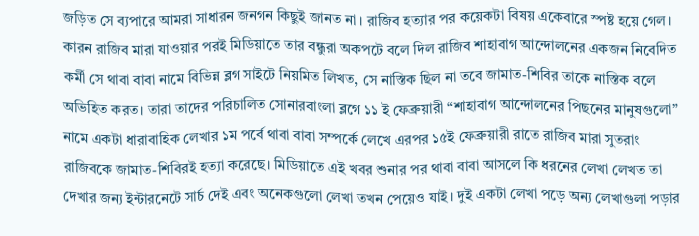জড়িত সে ব্যপারে আমরা সাধারন জনগন কিছুই জানত না। রাজিব হত্যার পর কয়েকটা বিষয় একেবারে স্পষ্ট হয়ে গেল। কারন রাজিব মারা যাওয়ার পরই মিডিয়াতে তার বন্ধুরা অকপটে বলে দিল রাজিব শাহাবাগ আন্দোলনের একজন নিবেদিত কর্মী সে থাবা বাবা নামে বিভিন্ন ব্লগ সাইটে নিয়মিত লিখত, সে নাস্তিক ছিল না তবে জামাত-শিবির তাকে নাস্তিক বলে অভিহিত করত। তারা তাদের পরিচালিত সোনারবাংলা ব্লগে ১১ ই ফেব্রুয়ারী “শাহাবাগ আন্দোলনের পিছনের মানুষগুলো” নামে একটা ধারাবাহিক লেখার ১ম পর্বে থাবা বাবা সম্পর্কে লেখে এরপর ১৫ই ফেব্রুয়ারী রাতে রাজিব মারা সুতরাং রাজিবকে জামাত-শিবিরই হত্যা করেছে। মিডিয়াতে এই খবর শুনার পর থাবা বাবা আসলে কি ধরনের লেখা লেখত তা দেখার জন্য ইন্টারনেটে সার্চ দেই এবং অনেকগুলো লেখা তখন পেয়েও যাই। দুই একটা লেখা পড়ে অন্য লেখাগুলা পড়ার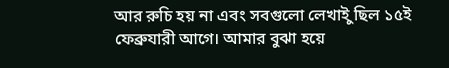আর রুচি হয় না এবং সবগুলো লেখাইু ছিল ১৫ই ফেব্রুযারী আগে। আমার বুঝা হয়ে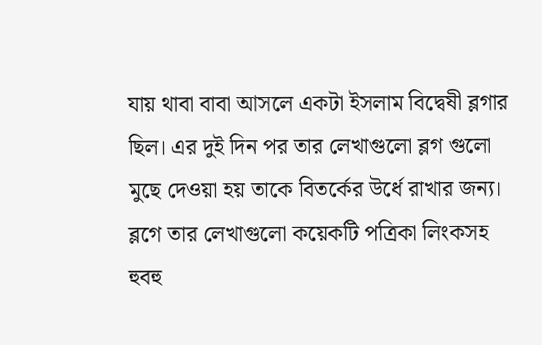যায় থাবা বাবা আসলে একটা ইসলাম বিদ্বেষী ব্লগার ছিল। এর দুই দিন পর তার লেখাগুলো ব্লগ গুলো মুছে দেওয়া হয় তাকে বিতর্কের উর্ধে রাখার জন্য। ব্লগে তার লেখাগুলো কয়েকটি পত্রিকা লিংকসহ হুবহু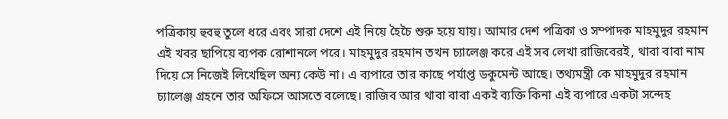পত্রিকায় হুবহু তুলে ধরে এবং সারা দেশে এই নিয়ে হৈচৈ শুরু হয়ে যায়। আমার দেশ পত্রিকা ও সম্পাদক মাহমুদুর রহমান এই খবর ছাপিয়ে ব্যপক রোশানলে পরে। মাহমুদুর রহমান তখন চ্যালেঞ্জ করে এই সব লেখা রাজিবেরই, থাবা বাবা নাম দিয়ে সে নিজেই লিখেছিল অন্য কেউ না। এ ব্যপারে তার কাছে পর্যাপ্ত ডকুমেন্ট আছে। তথ্যমন্ত্রী কে মাহমুদুর রহমান চ্যালেঞ্জ গ্রহনে তার অফিসে আসতে বলেছে। রাজিব আর থাবা বাবা একই ব্যক্তি কিনা এই ব্যপারে একটা সন্দেহ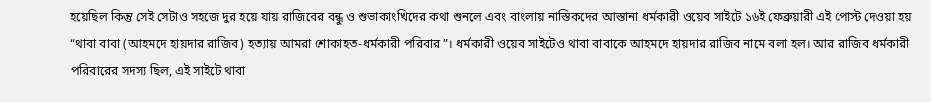হয়েছিল কিন্তু সেই সেটাও সহজে দুর হয়ে যায় রাজিবের বন্ধু ও শুভাকাংখিদের কথা শুনলে এবং বাংলায় নাস্তিকদের আস্তানা ধর্মকারী ওয়েব সাইটে ১৬ই ফেব্রুয়ারী এই পোস্ট দেওয়া হয় “থাবা বাবা (আহমদে হায়দার রাজিব) হত্যায় আমরা শোকাহত-ধর্মকারী পরিবার”। ধর্মকারী ওয়েব সাইটেও থাবা বাবাকে আহমদে হায়দার রাজিব নামে বলা হল। আর রাজিব ধর্মকারী পরিবারের সদস্য ছিল, এই সাইটে থাবা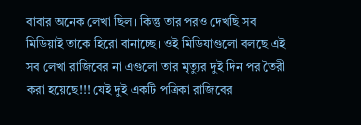বাবার অনেক লেখা ছিল। কিন্তু তার পরও দেখছি সব মিডিয়াই তাকে হিরো বানাচ্ছে। ওই মিডিযাগুলো বলছে এই সব লেখা রাজিবের না এগুলো তার মৃত্যুর দুই দিন পর তৈরী করা হয়েছে!!! যেই দুই একটি পত্রিকা রাজিবের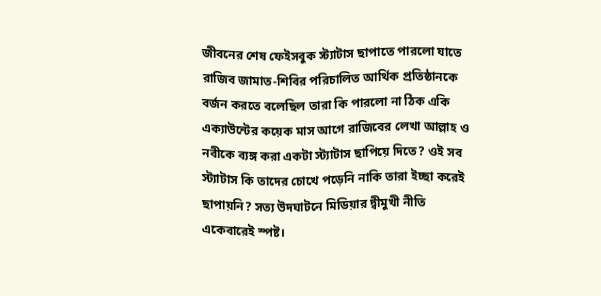জীবনের শেষ ফেইসবুক স্ট্যাটাস ছাপাতে পারলো যাতে রাজিব জামাত-শিবির পরিচালিত আর্থিক প্রতিষ্ঠানকে বর্জন করতে বলেছিল তারা কি পারলো না ঠিক একি এক্যাউন্টের কয়েক মাস আগে রাজিবের লেখা আল্লাহ ও নবীকে ব্যঙ্গ করা একটা স্ট্যাটাস ছাপিয়ে দিতে? ওই সব স্ট্যাটাস কি তাদের চোখে পড়েনি নাকি তারা ইচ্ছা করেই ছাপায়নি? সত্য উদঘাটনে মিডিয়ার দ্বীমুখী নীতি একেবারেই স্পষ্ট।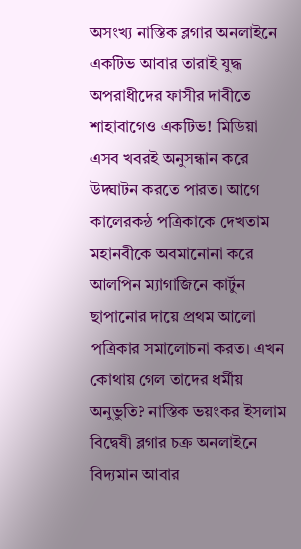অসংখ্য নাস্তিক ব্লগার অনলাইনে একটিভ আবার তারাই যুদ্ধ অপরাধীদের ফাসীর দাবীতে শাহাবাগেও একটিভ! মিডিয়া এসব খবরই অনুসন্ধান করে উদ্ঘাটন করতে পারত। আগে কালেরকন্ঠ পত্রিকাকে দেখতাম মহানবীকে অবমানোনা করে আলপিন ম্যাগাজিনে কার্টুন ছাপানোর দায়ে প্রথম আলো পত্রিকার সমালোচনা করত। এখন কোথায় গেল তাদের ধর্মীয় অনুভুতি? নাস্তিক ভয়ংকর ইসলাম বিদ্বেষী ব্লগার চক্র অনলাইনে বিদ্যমান আবার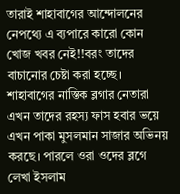তারাই শাহাবাগের আন্দোলনের নেপথ্যে এ ব্যপারে কারো কোন খোজ খবর নেই!!বরং তাদের বাচানোর চেষ্টা করা হচ্ছে। শাহাবাগের নাস্তিক ব্লগার নেতারা এখন তাদের রহস্য ফাস হবার ভয়ে এখন পাকা মুসলমান সাজার অভিনয় করছে। পারলে ওরা ওদের ব্লগে লেখা ইসলাম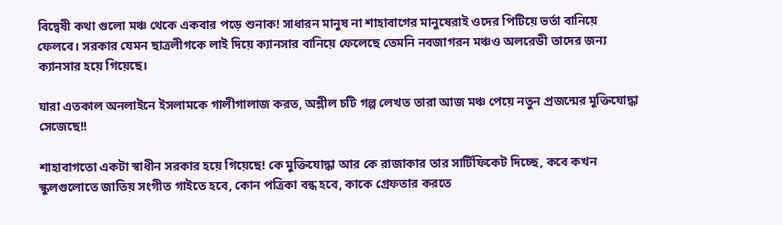বিদ্বেষী কথা গুলো মঞ্চ থেকে একবার পড়ে শুনাক! সাধারন মানুষ না শাহাবাগের মানুষেরাই ওদের পিটিয়ে ভর্তা বানিয়ে ফেলবে। সরকার যেমন ছাত্রলীগকে লাই দিয়ে ক্যানসার বানিয়ে ফেলেছে তেমনি নবজাগরন মঞ্চও অলরেডী তাদের জন্য ক্যানসার হয়ে গিয়েছে।

যারা এতকাল অনলাইনে ইসলামকে গালীগালাজ করত, অশ্লীল চটি গল্প লেখত তারা আজ মঞ্চ পেয়ে নতুন প্রজন্মের মুক্তিযোদ্ধা সেজেছে!!

শাহাবাগতো একটা স্বাধীন সরকার হয়ে গিয়েছে! কে মুক্তিযোদ্ধা আর কে রাজাকার তার সার্টিফিকেট দিচ্ছে, কবে কখন স্কুলগুলোতে জাতিয় সংগীত গাইতে হবে, কোন পত্রিকা বন্ধ হবে, কাকে গ্রেফতার করতে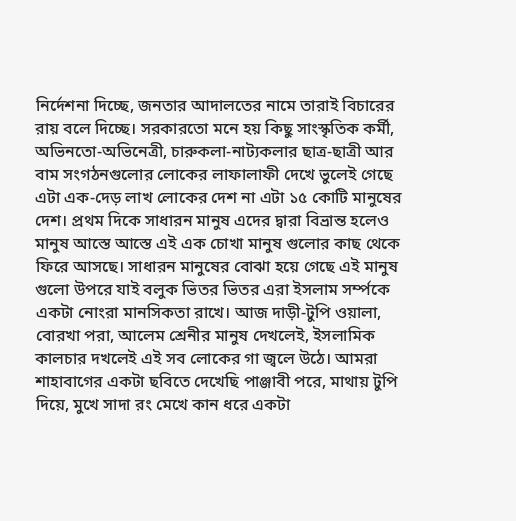নির্দেশনা দিচ্ছে, জনতার আদালতের নামে তারাই বিচারের রায় বলে দিচ্ছে। সরকারতো মনে হয় কিছু সাংস্কৃতিক কর্মী, অভিনতো-অভিনেত্রী, চারুকলা-নাট্যকলার ছাত্র-ছাত্রী আর বাম সংগঠনগুলোর লোকের লাফালাফী দেখে ভুলেই গেছে এটা এক-দেড় লাখ লোকের দেশ না এটা ১৫ কোটি মানুষের দেশ। প্রথম দিকে সাধারন মানুষ এদের দ্বারা বিভ্রান্ত হলেও মানুষ আস্তে আস্তে এই এক চোখা মানুষ গুলোর কাছ থেকে ফিরে আসছে। সাধারন মানুষের বোঝা হয়ে গেছে এই মানুষ গুলো উপরে যাই বলুক ভিতর ভিতর এরা ইসলাম সর্ম্পকে একটা নোংরা মানসিকতা রাখে। আজ দাড়ী-টুপি ওয়ালা, বোরখা পরা, আলেম শ্রেনীর মানুষ দেখলেই, ইসলামিক কালচার দখলেই এই সব লোকের গা জ্বলে উঠে। আমরা শাহাবাগের একটা ছবিতে দেখেছি পাঞ্জাবী পরে, মাথায় টুপি দিয়ে, মুখে সাদা রং মেখে কান ধরে একটা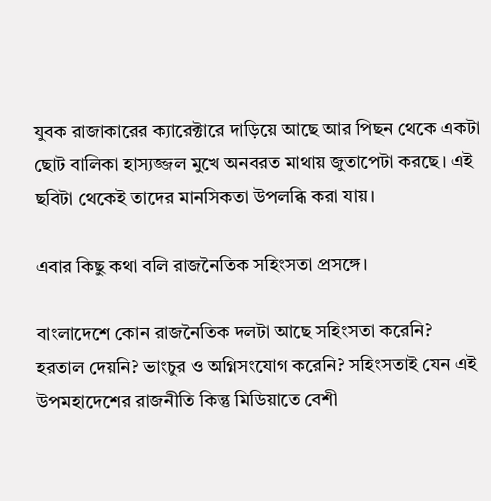যুবক রাজাকারের ক্যারেক্টারে দাড়িয়ে আছে আর পিছন থেকে একটা ছোট বালিকা হাস্যজ্জল মুখে অনবরত মাথায় জুতাপেটা করছে। এই ছবিটা থেকেই তাদের মানসিকতা উপলব্ধি করা যায়।

এবার কিছু কথা বলি রাজনৈতিক সহিংসতা প্রসঙ্গে।

বাংলাদেশে কোন রাজনৈতিক দলটা আছে সহিংসতা করেনি? হরতাল দেয়নি? ভাংচুর ও অগ্নিসংযোগ করেনি? সহিংসতাই যেন এই উপমহাদেশের রাজনীতি কিন্তু মিডিয়াতে বেশী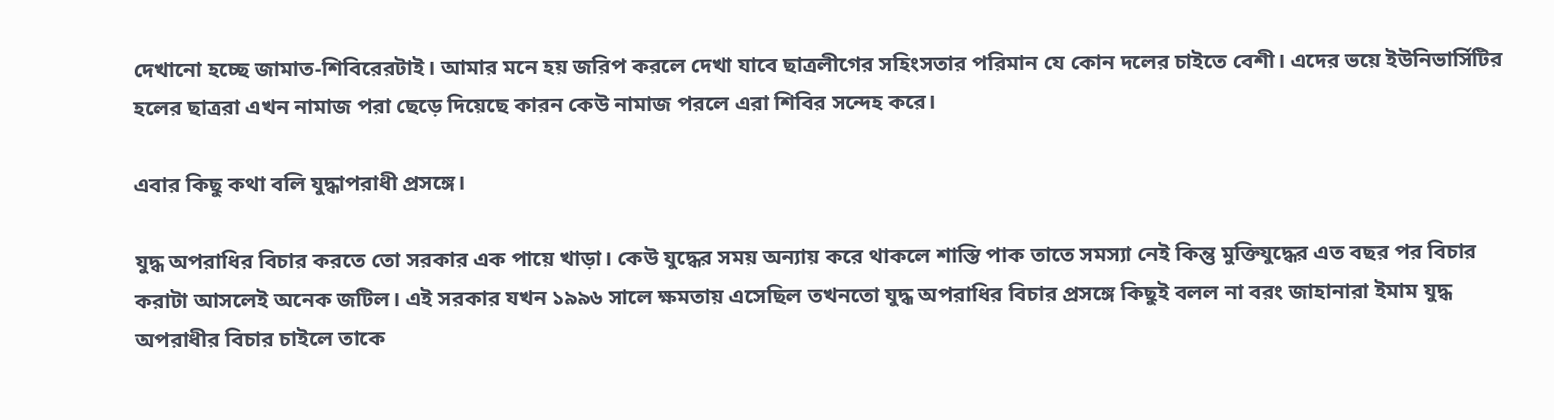দেখানো হচ্ছে জামাত-শিবিরেরটাই। আমার মনে হয় জরিপ করলে দেখা যাবে ছাত্রলীগের সহিংসতার পরিমান যে কোন দলের চাইতে বেশী। এদের ভয়ে ইউনিভার্সিটির হলের ছাত্ররা এখন নামাজ পরা ছেড়ে দিয়েছে কারন কেউ নামাজ পরলে এরা শিবির সন্দেহ করে।

এবার কিছু কথা বলি যুদ্ধাপরাধী প্রসঙ্গে।

যুদ্ধ অপরাধির বিচার করতে তো সরকার এক পায়ে খাড়া। কেউ যুদ্ধের সময় অন্যায় করে থাকলে শাস্তি পাক তাতে সমস্যা নেই কিন্তু মুক্তিযুদ্ধের এত বছর পর বিচার করাটা আসলেই অনেক জটিল। এই সরকার যখন ১৯৯৬ সালে ক্ষমতায় এসেছিল তখনতো যুদ্ধ অপরাধির বিচার প্রসঙ্গে কিছুই বলল না বরং জাহানারা ইমাম যুদ্ধ অপরাধীর বিচার চাইলে তাকে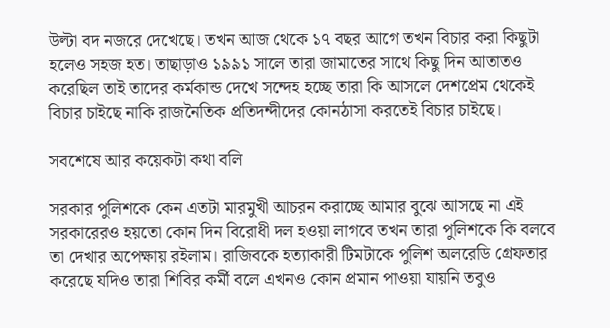উল্টা বদ নজরে দেখেছে। তখন আজ থেকে ১৭ বছর আগে তখন বিচার করা কিছুটা হলেও সহজ হত। তাছাড়াও ১৯৯১ সালে তারা জামাতের সাথে কিছু দিন আতাতও করেছিল তাই তাদের কর্মকান্ড দেখে সন্দেহ হচ্ছে তারা কি আসলে দেশপ্রেম থেকেই বিচার চাইছে নাকি রাজনৈতিক প্রতিদন্দীদের কোনঠাসা করতেই বিচার চাইছে।

সবশেষে আর কয়েকটা কথা বলি

সরকার পুলিশকে কেন এতটা মারমুখী আচরন করাচ্ছে আমার বুঝে আসছে না এই সরকারেরও হয়তো কোন দিন বিরোধী দল হওয়া লাগবে তখন তারা পুলিশকে কি বলবে তা দেখার অপেক্ষায় রইলাম। রাজিবকে হত্যাকারী টিমটাকে পুলিশ অলরেডি গ্রেফতার করেছে যদিও তারা শিবির কর্মী বলে এখনও কোন প্রমান পাওয়া যায়নি তবুও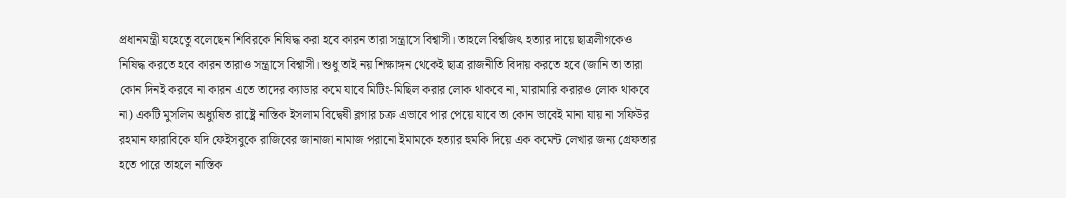প্রধানমন্ত্রী যহেতেু বলেছেন শিবিরকে নিষিদ্ধ করা হবে কারন তারা সন্ত্রাসে বিশ্বাসী। তাহলে বিশ্বজিৎ হত্যার দায়ে ছাত্রলীগকেও নিষিদ্ধ করতে হবে কারন তারাও সন্ত্রাসে বিশ্বাসী। শুধু তাই নয় শিক্ষাঙ্গন থেকেই ছাত্র রাজনীতি বিদায় করতে হবে (জানি তা তারা কোন দিনই করবে না কারন এতে তাদের ক্যাডার কমে যাবে মিটিং-মিছিল করার লোক থাকবে না, মারামারি করারও লোক থাকবে না) একটি মুসলিম অধ্যুষিত রাষ্ট্রে নাস্তিক ইসলাম বিদ্বেষী ব্লগার চক্র এভাবে পার পেয়ে যাবে তা কোন ভাবেই মানা যায় না সফিউর রহমান ফারাবিকে যদি ফেইসবুকে রাজিবের জানাজা নামাজ পরানো ইমামকে হত্যার হুমকি দিয়ে এক কমেন্ট লেখার জন্য গ্রেফতার হতে পারে তাহলে নাস্তিক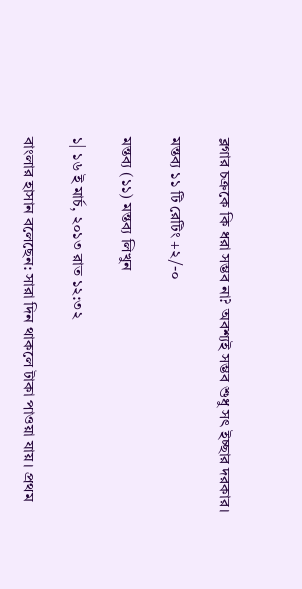ব্লগার চক্রকে কি ধরা সম্ভব না? অবশ্যই সম্ভব শুধু সৎ ইচ্ছার দরকার।

মন্তব্য ১১ টি রেটিং +২/-০

মন্তব্য (১১) মন্তব্য লিখুন

১| ১৬ ই মার্চ, ২০১৩ রাত ১২:৩২

বাংলার হাসান বলেছেন: সারা দিন থাকলে টাকা পাওয়া যায়। প্রথম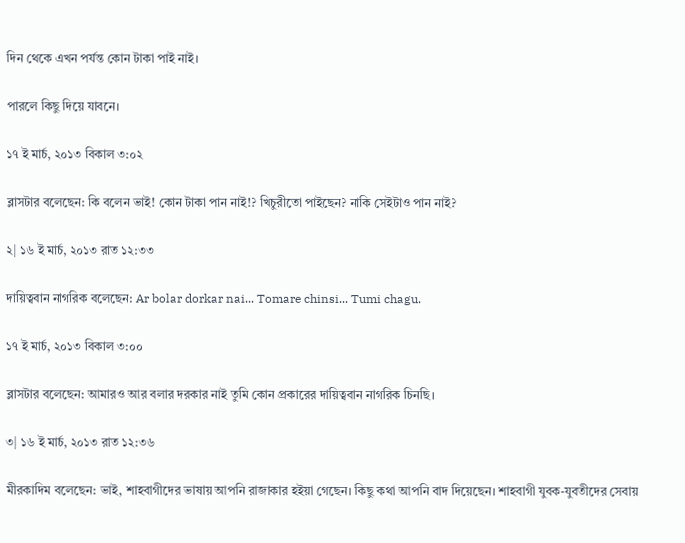দিন থেকে এখন পর্যন্ত কোন টাকা পাই নাই।

পারলে কিছু দিয়ে যাবনে।

১৭ ই মার্চ, ২০১৩ বিকাল ৩:০২

ব্লাসটার বলেছেন: কি বলেন ভাই! কোন টাকা পান নাই!? খিচুরীতো পাইছেন? নাকি সেইটাও পান নাই?

২| ১৬ ই মার্চ, ২০১৩ রাত ১২:৩৩

দায়িত্ববান নাগরিক বলেছেন: Ar bolar dorkar nai... Tomare chinsi... Tumi chagu.

১৭ ই মার্চ, ২০১৩ বিকাল ৩:০০

ব্লাসটার বলেছেন: আমারও আর বলার দরকার নাই তুমি কোন প্রকারের দায়িত্ববান নাগরিক চিনছি।

৩| ১৬ ই মার্চ, ২০১৩ রাত ১২:৩৬

মীরকাদিম বলেছেন: ভাই, শাহবাগীদের ভাষায় আপনি রাজাকার হইয়া গেছেন। কিছু কথা আপনি বাদ দিয়েছেন। শাহবাগী যুবক-যুবতীদের সেবায়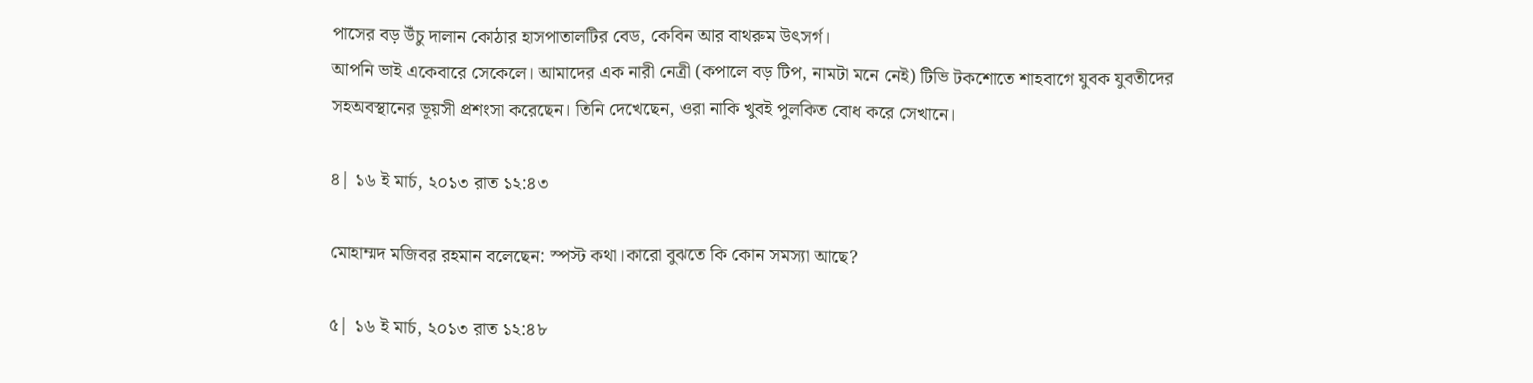পাসের বড় উঁচু দালান কোঠার হাসপাতালটির বেড, কেবিন আর বাথরুম উৎসর্গ।
আপনি ভাই একেবারে সেকেলে। আমাদের এক নারী নেত্রী (কপালে বড় টিপ, নামটা মনে নেই) টিভি টকশোতে শাহবাগে যুবক যুবতীদের সহঅবস্থানের ভূয়সী প্রশংসা করেছেন। তিনি দেখেছেন, ওরা নাকি খুবই পুলকিত বোধ করে সেখানে।

৪| ১৬ ই মার্চ, ২০১৩ রাত ১২:৪৩

মোহাম্মদ মজিবর রহমান বলেছেন: স্পস্ট কথা।কারো বুঝতে কি কোন সমস্যা আছে?

৫| ১৬ ই মার্চ, ২০১৩ রাত ১২:৪৮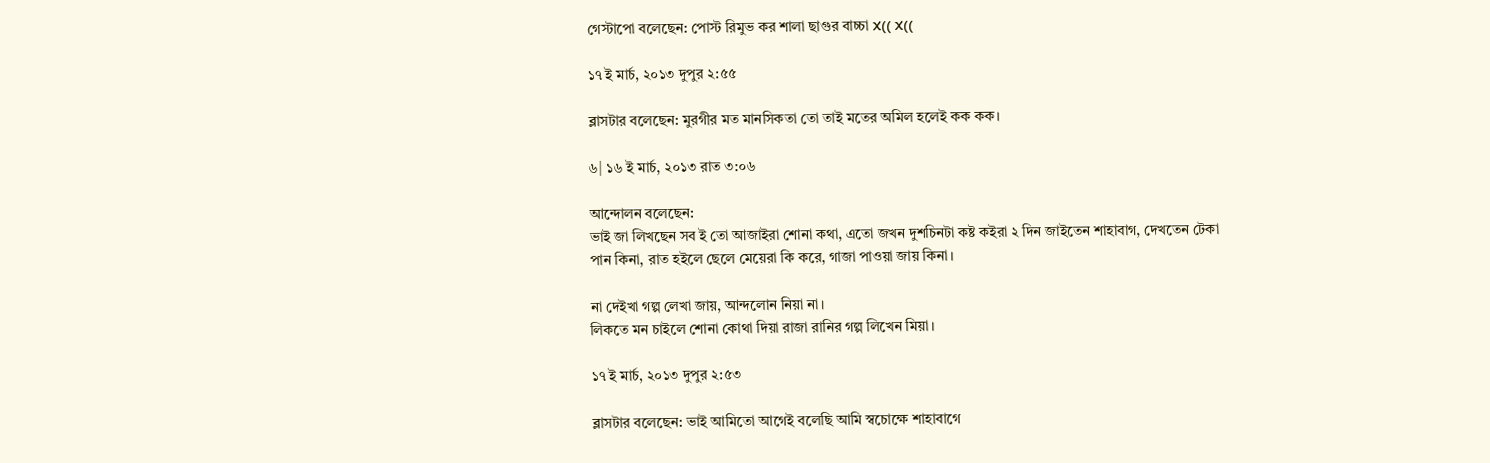গেস্টাপো বলেছেন: পোস্ট রিমুভ কর শালা ছাগুর বাচ্চা X(( X((

১৭ ই মার্চ, ২০১৩ দুপুর ২:৫৫

ব্লাসটার বলেছেন: মুরগীর মত মানসিকতা তো তাই মতের অমিল হলেই কক কক।

৬| ১৬ ই মার্চ, ২০১৩ রাত ৩:০৬

আন্দোলন বলেছেন:
ভাই জা লিখছেন সব ই তো আজাইরা শোনা কথা, এতো জখন দুশচিনটা কষ্ট কইরা ২ দিন জাইতেন শাহাবাগ, দেখতেন টেকা পান কিনা, রাত হইলে ছেলে মেয়েরা কি করে, গাজা পাওয়া জায় কিনা।

না দেইখা গল্প লেখা জায়, আন্দলোন নিয়া না।
লিকতে মন চাইলে শোনা কোথা দিয়া রাজা রানির গল্প লিখেন মিয়া।

১৭ ই মার্চ, ২০১৩ দুপুর ২:৫৩

ব্লাসটার বলেছেন: ভাই আমিতো আগেই বলেছি আমি স্বচোক্ষে শাহাবাগে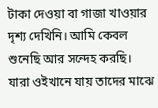টাকা দেওয়া বা গাজা খাওয়ার দৃশ্য দেখিনি। আমি কেবল শুনেছি আর সন্দেহ করছি। যারা ওইখানে যায় তাদের মাঝে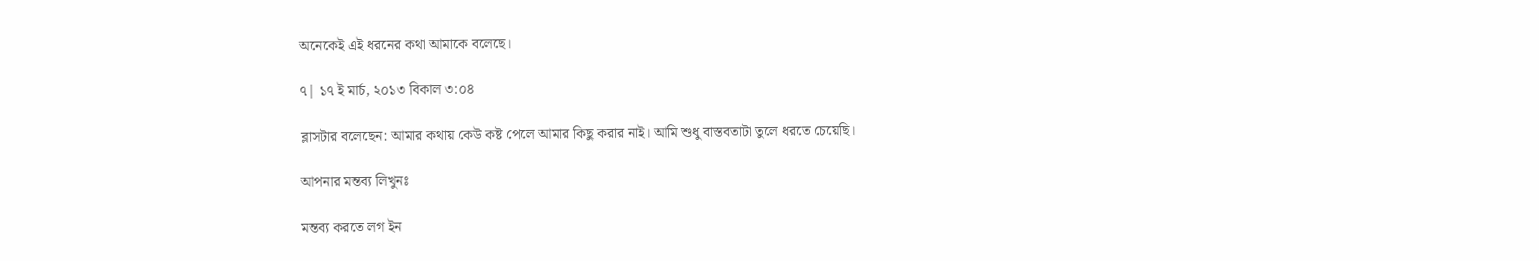অনেকেই এই ধরনের কথা আমাকে বলেছে।

৭| ১৭ ই মার্চ, ২০১৩ বিকাল ৩:০৪

ব্লাসটার বলেছেন: আমার কথায় কেউ কষ্ট পেলে আমার কিছু করার নাই। আমি শুধু বাস্তবতাটা তুলে ধরতে চেয়েছি।

আপনার মন্তব্য লিখুনঃ

মন্তব্য করতে লগ ইন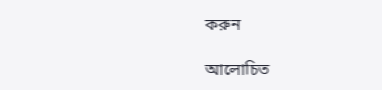করুন

আলোচিত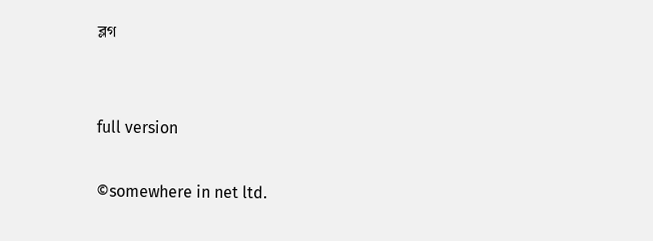ব্লগ


full version

©somewhere in net ltd.